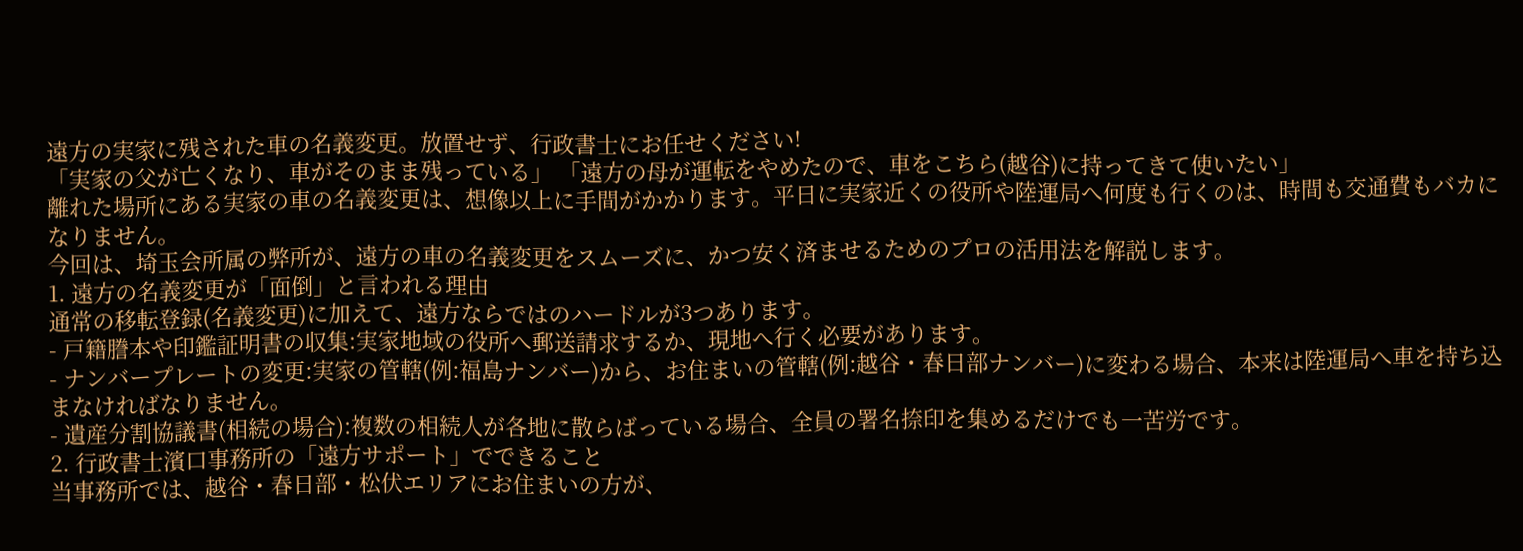遠方の実家に残された車の名義変更。放置せず、行政書士にお任せください!
「実家の父が亡くなり、車がそのまま残っている」 「遠方の母が運転をやめたので、車をこちら(越谷)に持ってきて使いたい」
離れた場所にある実家の車の名義変更は、想像以上に手間がかかります。平日に実家近くの役所や陸運局へ何度も行くのは、時間も交通費もバカになりません。
今回は、埼玉会所属の弊所が、遠方の車の名義変更をスムーズに、かつ安く済ませるためのプロの活用法を解説します。
1. 遠方の名義変更が「面倒」と言われる理由
通常の移転登録(名義変更)に加えて、遠方ならではのハードルが3つあります。
- 戸籍謄本や印鑑証明書の収集:実家地域の役所へ郵送請求するか、現地へ行く必要があります。
- ナンバープレートの変更:実家の管轄(例:福島ナンバー)から、お住まいの管轄(例:越谷・春日部ナンバー)に変わる場合、本来は陸運局へ車を持ち込まなければなりません。
- 遺産分割協議書(相続の場合):複数の相続人が各地に散らばっている場合、全員の署名捺印を集めるだけでも一苦労です。
2. 行政書士濱口事務所の「遠方サポート」でできること
当事務所では、越谷・春日部・松伏エリアにお住まいの方が、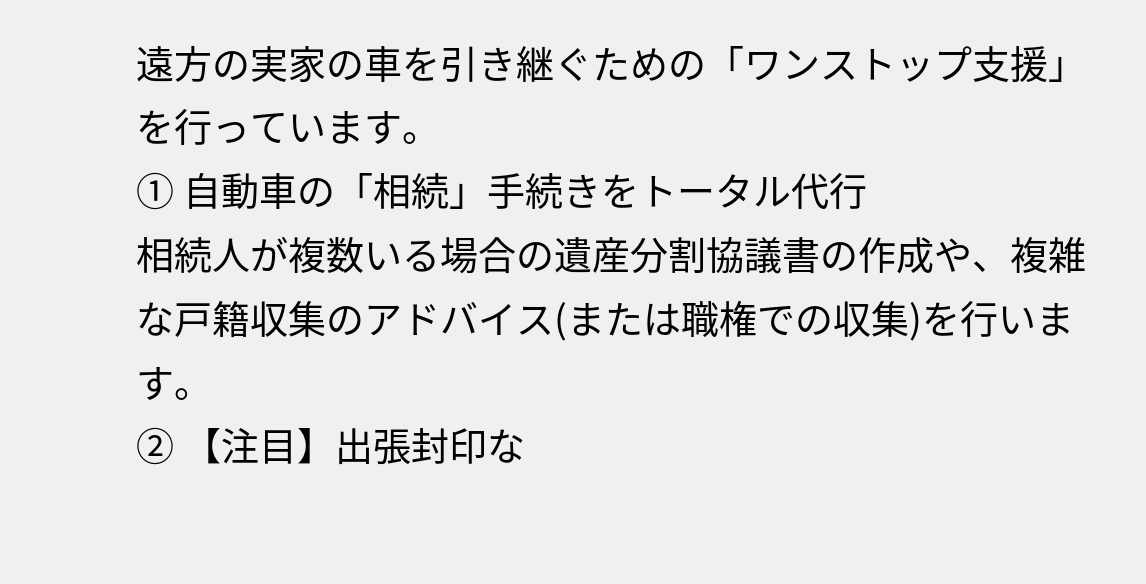遠方の実家の車を引き継ぐための「ワンストップ支援」を行っています。
① 自動車の「相続」手続きをトータル代行
相続人が複数いる場合の遺産分割協議書の作成や、複雑な戸籍収集のアドバイス(または職権での収集)を行います。
② 【注目】出張封印な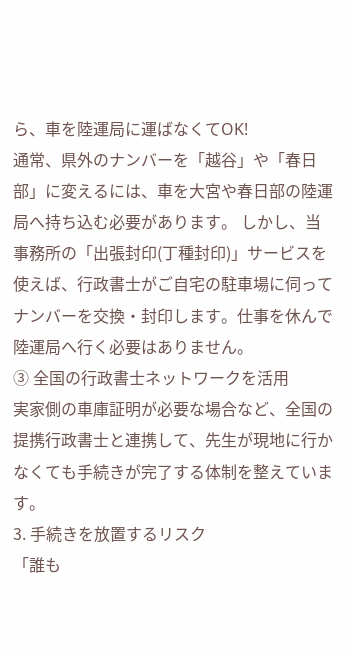ら、車を陸運局に運ばなくてOK!
通常、県外のナンバーを「越谷」や「春日部」に変えるには、車を大宮や春日部の陸運局へ持ち込む必要があります。 しかし、当事務所の「出張封印(丁種封印)」サービスを使えば、行政書士がご自宅の駐車場に伺ってナンバーを交換・封印します。仕事を休んで陸運局へ行く必要はありません。
③ 全国の行政書士ネットワークを活用
実家側の車庫証明が必要な場合など、全国の提携行政書士と連携して、先生が現地に行かなくても手続きが完了する体制を整えています。
3. 手続きを放置するリスク
「誰も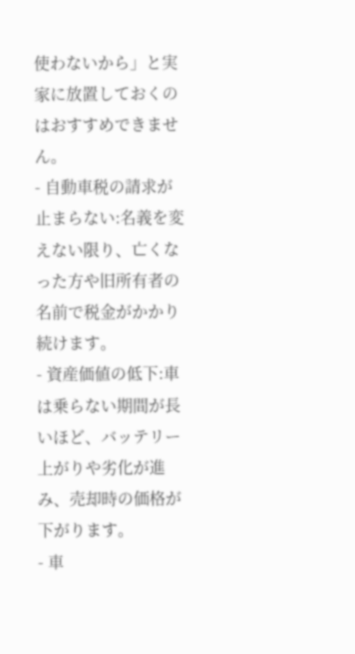使わないから」と実家に放置しておくのはおすすめできません。
- 自動車税の請求が止まらない:名義を変えない限り、亡くなった方や旧所有者の名前で税金がかかり続けます。
- 資産価値の低下:車は乗らない期間が長いほど、バッテリー上がりや劣化が進み、売却時の価格が下がります。
- 車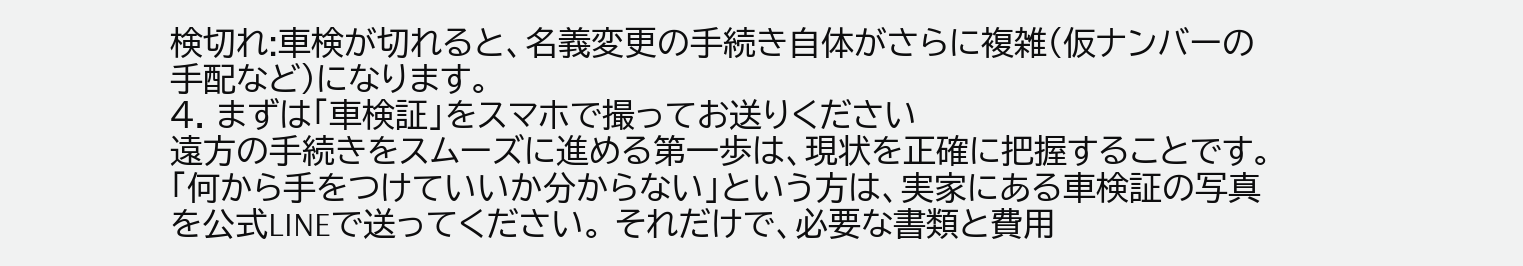検切れ:車検が切れると、名義変更の手続き自体がさらに複雑(仮ナンバーの手配など)になります。
4. まずは「車検証」をスマホで撮ってお送りください
遠方の手続きをスムーズに進める第一歩は、現状を正確に把握することです。
「何から手をつけていいか分からない」という方は、実家にある車検証の写真を公式LINEで送ってください。 それだけで、必要な書類と費用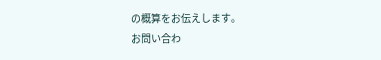の概算をお伝えします。
お問い合わ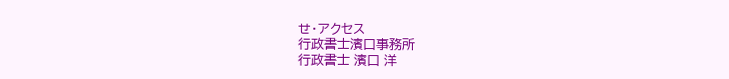せ・アクセス
行政書士濱口事務所
行政書士 濱口 洋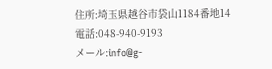住所:埼玉県越谷市袋山1184番地14
電話:048-940-9193
メール:info@g-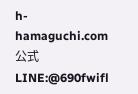h-hamaguchi.com公式LINE:@690fwifl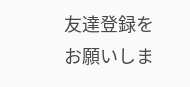友達登録をお願いしま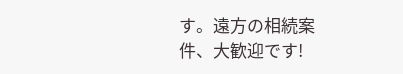す。遠方の相続案件、大歓迎です!